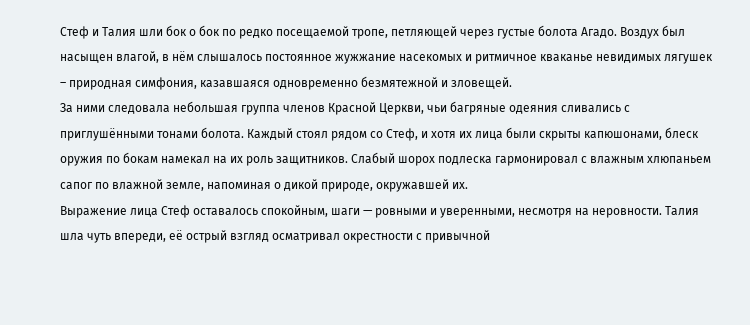Стеф и Талия шли бок о бок по редко посещаемой тропе, петляющей через густые болота Агадо. Воздух был насыщен влагой, в нём слышалось постоянное жужжание насекомых и ритмичное кваканье невидимых лягушек – природная симфония, казавшаяся одновременно безмятежной и зловещей.
За ними следовала небольшая группа членов Красной Церкви, чьи багряные одеяния сливались с приглушёнными тонами болота. Каждый стоял рядом со Стеф, и хотя их лица были скрыты капюшонами, блеск оружия по бокам намекал на их роль защитников. Слабый шорох подлеска гармонировал с влажным хлюпаньем сапог по влажной земле, напоминая о дикой природе, окружавшей их.
Выражение лица Стеф оставалось спокойным, шаги — ровными и уверенными, несмотря на неровности. Талия шла чуть впереди, её острый взгляд осматривал окрестности с привычной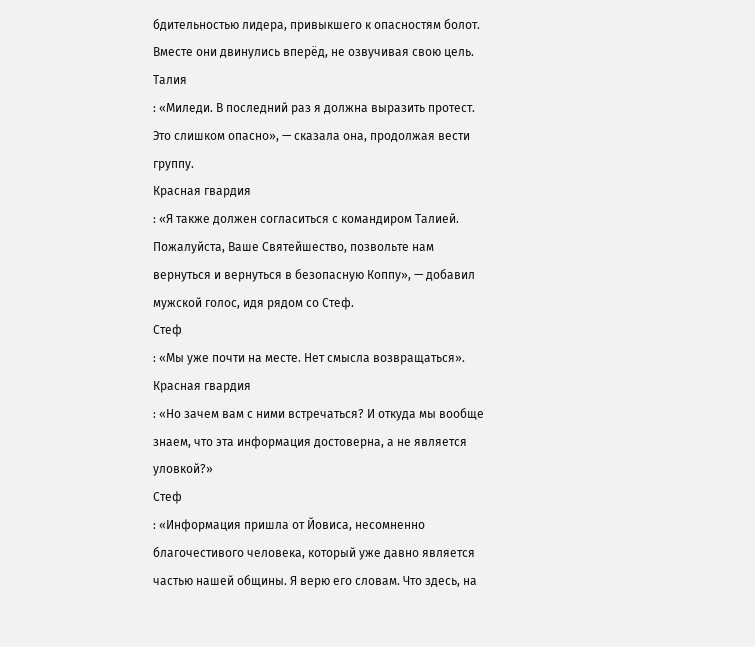бдительностью лидера, привыкшего к опасностям болот. Вместе они двинулись вперёд, не озвучивая свою цель.
Талия
: «Миледи. В последний раз я должна выразить протест. Это слишком опасно», — сказала она, продолжая вести группу.
Красная гвардия
: «Я также должен согласиться с командиром Талией. Пожалуйста, Ваше Святейшество, позвольте нам вернуться и вернуться в безопасную Коппу», — добавил мужской голос, идя рядом со Стеф.
Стеф
: «Мы уже почти на месте. Нет смысла возвращаться».
Красная гвардия
: «Но зачем вам с ними встречаться? И откуда мы вообще знаем, что эта информация достоверна, а не является уловкой?»
Стеф
: «Информация пришла от Йовиса, несомненно благочестивого человека, который уже давно является частью нашей общины. Я верю его словам. Что здесь, на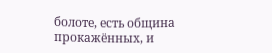болоте, есть община прокажённых, и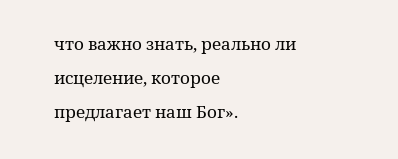что важно знать, реально ли исцеление, которое предлагает наш Бог».